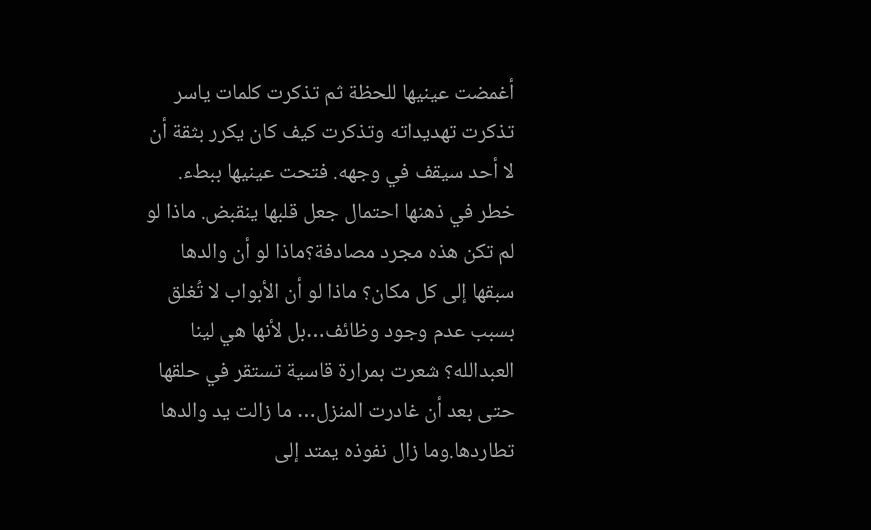أغمضت عينيها للحظة ثم تذكرت كلمات ياسر تذكرت تهديداته وتذكرت كيف كان يكرر بثقة أن لا أحد سيقف في وجهه. فتحت عينيها ببطء. خطر في ذهنها احتمال جعل قلبها ينقبض. ماذا لو لم تكن هذه مجرد مصادفة؟ماذا لو أن والدها سبقها إلى كل مكان؟ ماذا لو أن الأبواب لا تُغلق بسبب عدم وجود وظائف…بل لأنها هي لينا العبدالله؟ شعرت بمرارة قاسية تستقر في حلقها حتى بعد أن غادرت المنزل… ما زالت يد والدها تطاردها.وما زال نفوذه يمتد إلى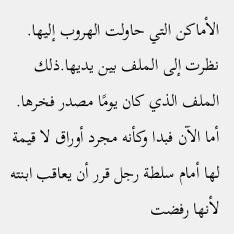الأماكن التي حاولت الهروب إليها. نظرت إلى الملف بين يديها.ذلك الملف الذي كان يومًا مصدر فخرها. أما الآن فبدا وكأنه مجرد أوراق لا قيمة لها أمام سلطة رجل قرر أن يعاقب ابنته لأنها رفضت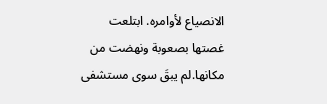الانصياع لأوامره. ابتلعت غصتها بصعوبة ونهضت من مكانها.لم يبقَ سوى مستشفى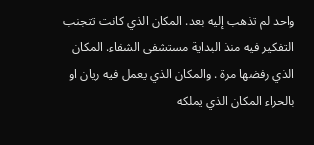واحد لم تذهب إليه بعد. المكان الذي كانت تتجنب التفكير فيه منذ البداية مستشفى الشفاء. المكان الذي رفضها مرة . والمكان الذي يعمل فيه ريان او بالحراء المكان الذي يملكه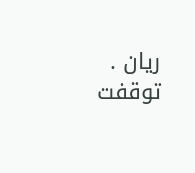ريان . توقفت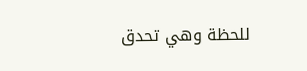للحظة وهي تحدق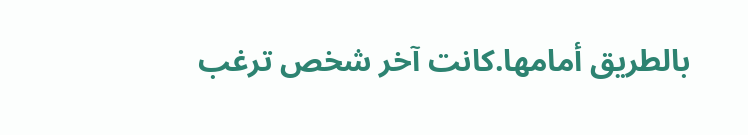بالطريق أمامها.كانت آخر شخص ترغب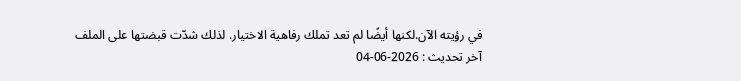في رؤيته الآن.لكنها أيضًا لم تعد تملك رفاهية الاختيار. لذلك شدّت قبضتها على الملف
آخر تحديث : 2026-06-04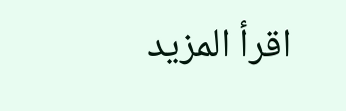اقرأ المزيد